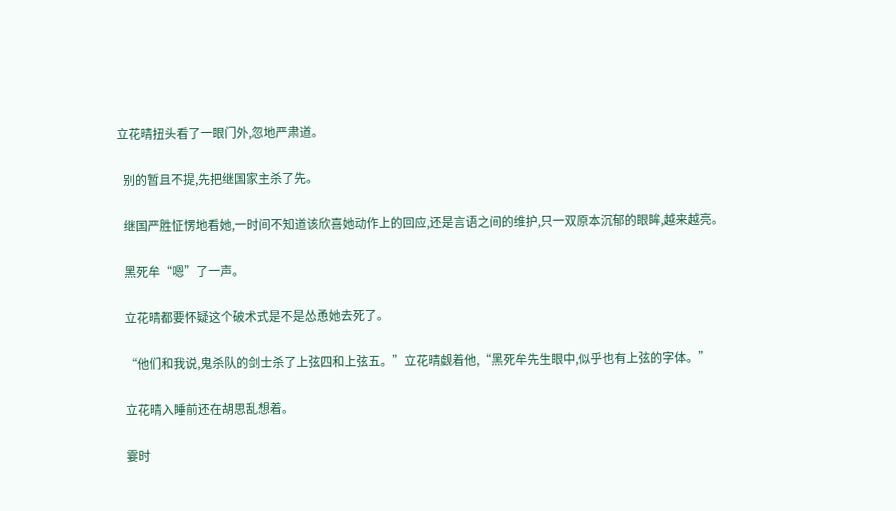立花晴扭头看了一眼门外,忽地严肃道。

  别的暂且不提,先把继国家主杀了先。

  继国严胜怔愣地看她,一时间不知道该欣喜她动作上的回应,还是言语之间的维护,只一双原本沉郁的眼眸,越来越亮。

  黑死牟“嗯”了一声。

  立花晴都要怀疑这个破术式是不是怂恿她去死了。

  “他们和我说,鬼杀队的剑士杀了上弦四和上弦五。”立花晴觑着他,“黑死牟先生眼中,似乎也有上弦的字体。”

  立花晴入睡前还在胡思乱想着。

  霎时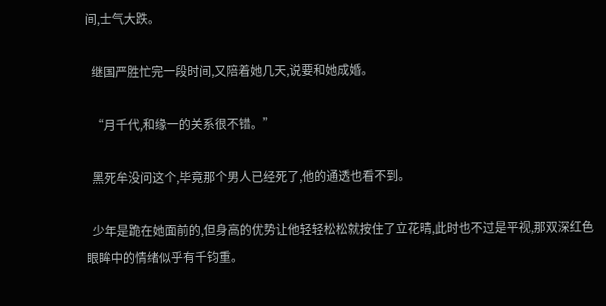间,士气大跌。

  继国严胜忙完一段时间,又陪着她几天,说要和她成婚。

  “月千代,和缘一的关系很不错。”

  黑死牟没问这个,毕竟那个男人已经死了,他的通透也看不到。

  少年是跪在她面前的,但身高的优势让他轻轻松松就按住了立花晴,此时也不过是平视,那双深红色眼眸中的情绪似乎有千钧重。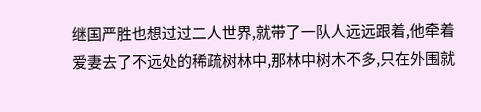继国严胜也想过过二人世界,就带了一队人远远跟着,他牵着爱妻去了不远处的稀疏树林中,那林中树木不多,只在外围就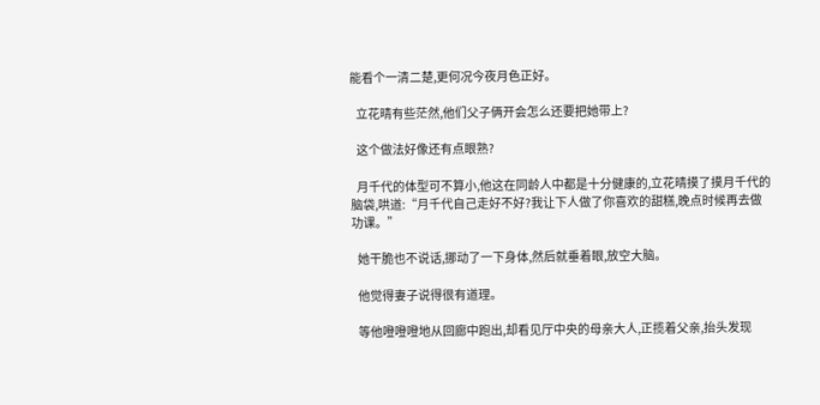能看个一清二楚,更何况今夜月色正好。

  立花晴有些茫然,他们父子俩开会怎么还要把她带上?

  这个做法好像还有点眼熟?

  月千代的体型可不算小,他这在同龄人中都是十分健康的,立花晴摸了摸月千代的脑袋,哄道:“月千代自己走好不好?我让下人做了你喜欢的甜糕,晚点时候再去做功课。”

  她干脆也不说话,挪动了一下身体,然后就垂着眼,放空大脑。

  他觉得妻子说得很有道理。

  等他噔噔噔地从回廊中跑出,却看见厅中央的母亲大人,正揽着父亲,抬头发现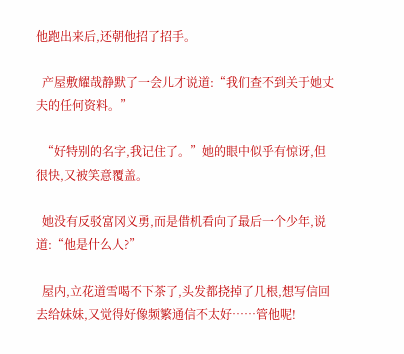他跑出来后,还朝他招了招手。

  产屋敷耀哉静默了一会儿才说道:“我们查不到关于她丈夫的任何资料。”

  “好特别的名字,我记住了。”她的眼中似乎有惊讶,但很快,又被笑意覆盖。

  她没有反驳富冈义勇,而是借机看向了最后一个少年,说道:“他是什么人?”

  屋内,立花道雪喝不下茶了,头发都挠掉了几根,想写信回去给妹妹,又觉得好像频繁通信不太好……管他呢!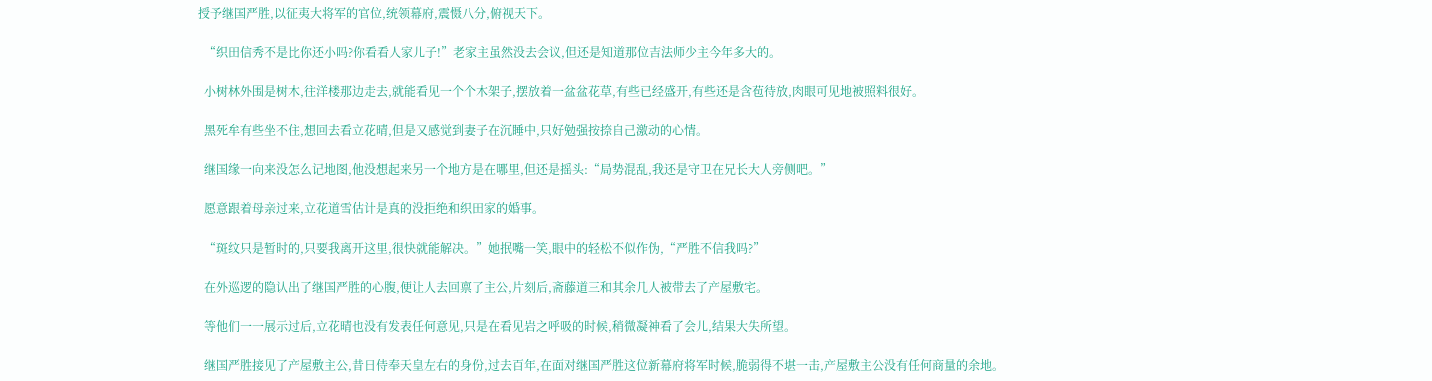授予继国严胜,以征夷大将军的官位,统领幕府,震慑八分,俯视天下。

  “织田信秀不是比你还小吗?你看看人家儿子!”老家主虽然没去会议,但还是知道那位吉法师少主今年多大的。

  小树林外围是树木,往洋楼那边走去,就能看见一个个木架子,摆放着一盆盆花草,有些已经盛开,有些还是含苞待放,肉眼可见地被照料很好。

  黑死牟有些坐不住,想回去看立花晴,但是又感觉到妻子在沉睡中,只好勉强按捺自己激动的心情。

  继国缘一向来没怎么记地图,他没想起来另一个地方是在哪里,但还是摇头:“局势混乱,我还是守卫在兄长大人旁侧吧。”

  愿意跟着母亲过来,立花道雪估计是真的没拒绝和织田家的婚事。

  “斑纹只是暂时的,只要我离开这里,很快就能解决。”她抿嘴一笑,眼中的轻松不似作伪,“严胜不信我吗?”

  在外巡逻的隐认出了继国严胜的心腹,便让人去回禀了主公,片刻后,斋藤道三和其余几人被带去了产屋敷宅。

  等他们一一展示过后,立花晴也没有发表任何意见,只是在看见岩之呼吸的时候,稍微凝神看了会儿,结果大失所望。

  继国严胜接见了产屋敷主公,昔日侍奉天皇左右的身份,过去百年,在面对继国严胜这位新幕府将军时候,脆弱得不堪一击,产屋敷主公没有任何商量的余地。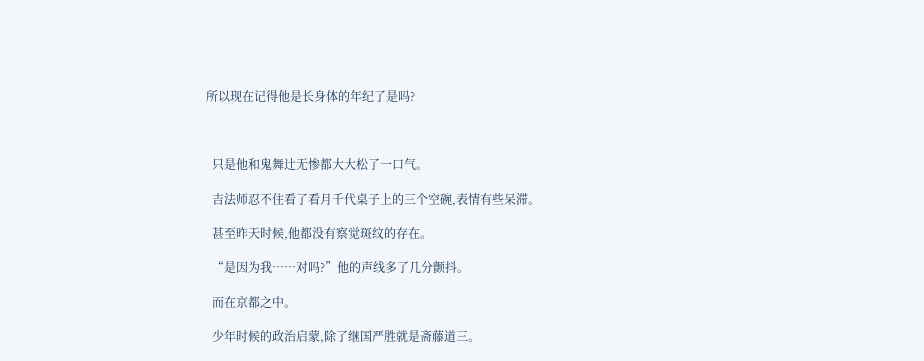所以现在记得他是长身体的年纪了是吗?



  只是他和鬼舞辻无惨都大大松了一口气。

  吉法师忍不住看了看月千代桌子上的三个空碗,表情有些呆滞。

  甚至昨天时候,他都没有察觉斑纹的存在。

  “是因为我……对吗?”他的声线多了几分颤抖。

  而在京都之中。

  少年时候的政治启蒙,除了继国严胜就是斋藤道三。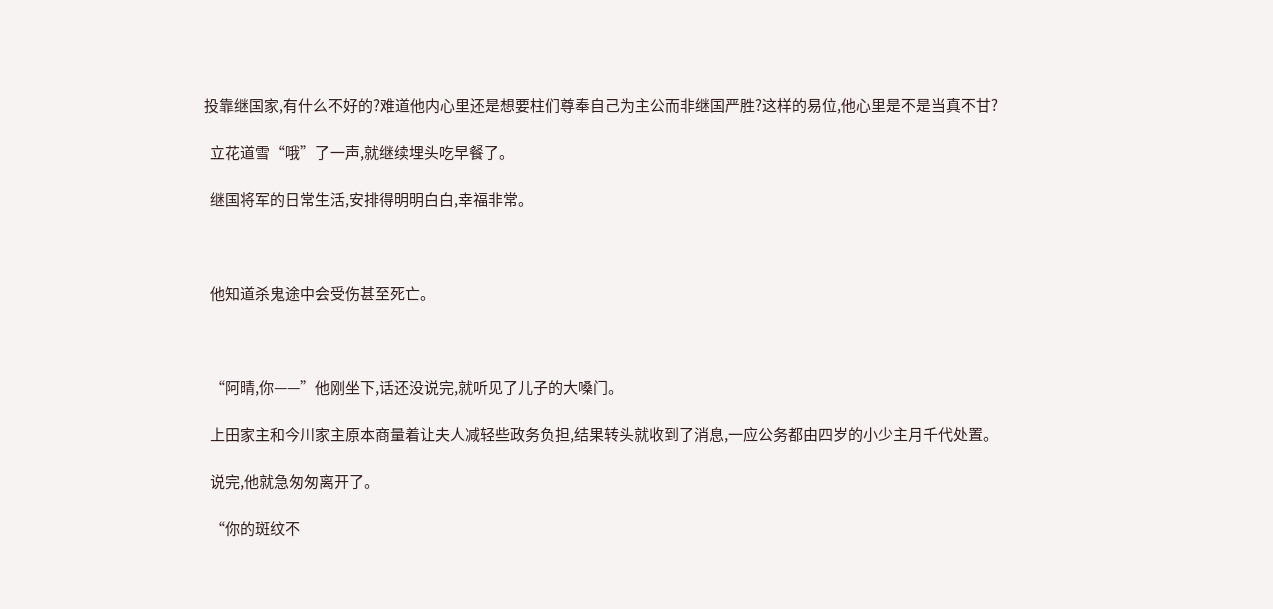投靠继国家,有什么不好的?难道他内心里还是想要柱们尊奉自己为主公而非继国严胜?这样的易位,他心里是不是当真不甘?

  立花道雪“哦”了一声,就继续埋头吃早餐了。

  继国将军的日常生活,安排得明明白白,幸福非常。



  他知道杀鬼途中会受伤甚至死亡。



  “阿晴,你——”他刚坐下,话还没说完,就听见了儿子的大嗓门。

  上田家主和今川家主原本商量着让夫人减轻些政务负担,结果转头就收到了消息,一应公务都由四岁的小少主月千代处置。

  说完,他就急匆匆离开了。

  “你的斑纹不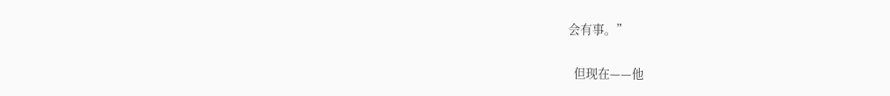会有事。”

  但现在——他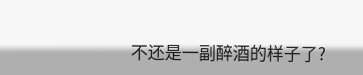不还是一副醉酒的样子了?